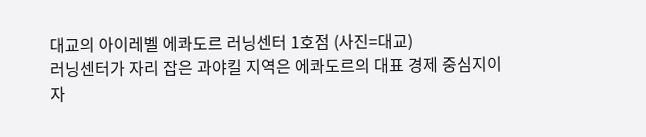대교의 아이레벨 에콰도르 러닝센터 1호점 (사진=대교)
러닝센터가 자리 잡은 과야킬 지역은 에콰도르의 대표 경제 중심지이자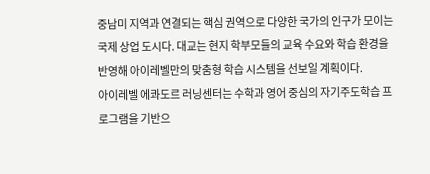중남미 지역과 연결되는 핵심 권역으로 다양한 국가의 인구가 모이는 국제 상업 도시다. 대교는 현지 학부모들의 교육 수요와 학습 환경을 반영해 아이레벨만의 맞춤형 학습 시스템을 선보일 계획이다.
아이레벨 에콰도르 러닝센터는 수학과 영어 중심의 자기주도학습 프로그램을 기반으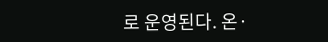로 운영된다. 온·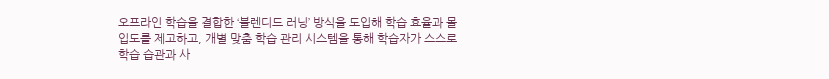오프라인 학습을 결합한 ‘블렌디드 러닝’ 방식을 도입해 학습 효율과 몰입도를 제고하고, 개별 맞춤 학습 관리 시스템을 통해 학습자가 스스로 학습 습관과 사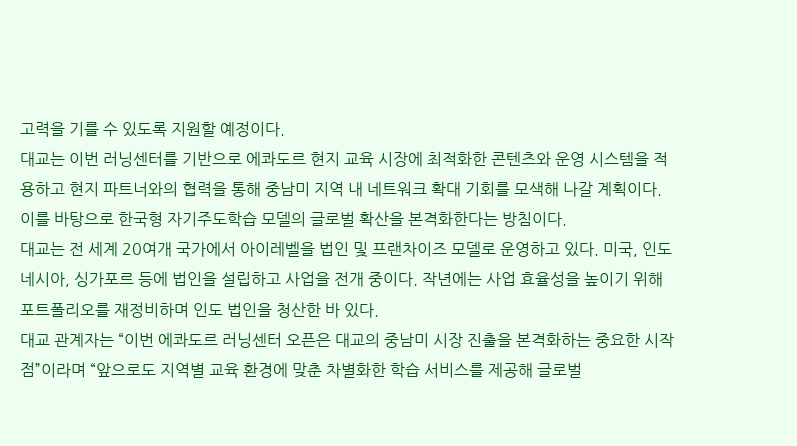고력을 기를 수 있도록 지원할 예정이다.
대교는 이번 러닝센터를 기반으로 에콰도르 현지 교육 시장에 최적화한 콘텐츠와 운영 시스템을 적용하고 현지 파트너와의 협력을 통해 중남미 지역 내 네트워크 확대 기회를 모색해 나갈 계획이다. 이를 바탕으로 한국형 자기주도학습 모델의 글로벌 확산을 본격화한다는 방침이다.
대교는 전 세계 20여개 국가에서 아이레벨을 법인 및 프랜차이즈 모델로 운영하고 있다. 미국, 인도네시아, 싱가포르 등에 법인을 설립하고 사업을 전개 중이다. 작년에는 사업 효율성을 높이기 위해 포트폴리오를 재정비하며 인도 법인을 청산한 바 있다.
대교 관계자는 “이번 에콰도르 러닝센터 오픈은 대교의 중남미 시장 진출을 본격화하는 중요한 시작점”이라며 “앞으로도 지역별 교육 환경에 맞춘 차별화한 학습 서비스를 제공해 글로벌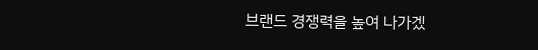브랜드 경쟁력을 높여 나가겠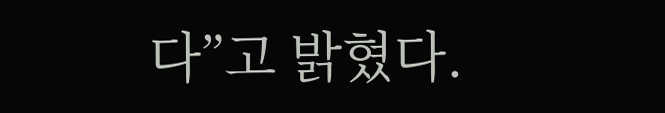다”고 밝혔다.